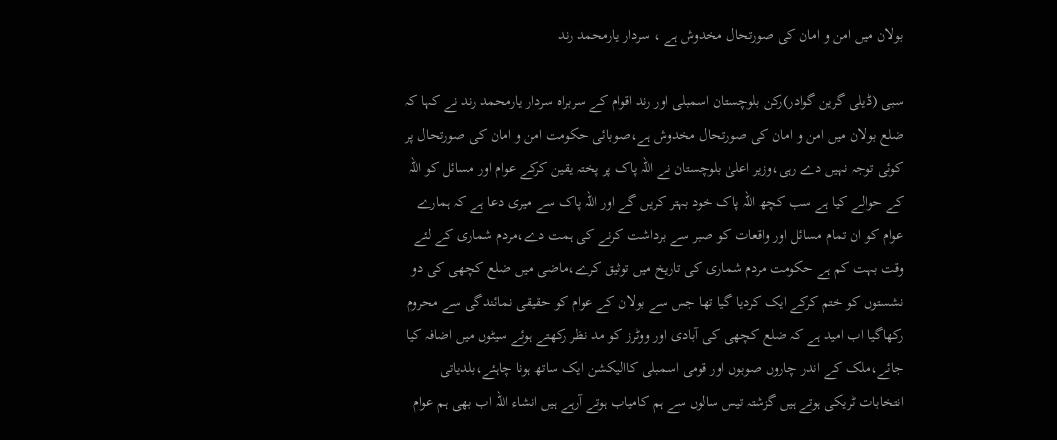بولان میں امن و امان کی صورتحال مخدوش ہے ، سردار یارمحمد رند

سبی (ڈیلی گرین گوادر)رکن بلوچستان اسمبلی اور رند اقوام کے سربراہ سردار یارمحمد رند نے کہا کہ ضلع بولان میں امن و امان کی صورتحال مخدوش ہے،صوبائی حکومت امن و امان کی صورتحال پر کوئی توجہ نہیں دے رہی،وزیر اعلیٰ بلوچستان نے اللہ پاک پر پختہ یقین کرکے عوام اور مسائل کو اللہ کے حوالے کیا ہے سب کچھ اللہ پاک خود بہتر کریں گے اور اللہ پاک سے میری دعا ہے کہ ہمارے عوام کو ان تمام مسائل اور واقعات کو صبر سے برداشت کرنے کی ہمت دے،مردم شماری کے لئے وقت بہت کم ہے حکومت مردم شماری کی تاریخ میں توثیق کرے،ماضی میں ضلع کچھی کی دو نشستوں کو ختم کرکے ایک کردیا گیا تھا جس سے بولان کے عوام کو حقیقی نمائندگی سے محروم رکھاگیا اب امید ہے کہ ضلع کچھی کی آبادی اور ووٹرز کو مد نظر رکھتے ہوئے سیٹوں میں اضافہ کیا جائے،ملک کے اندر چاروں صوبوں اور قومی اسمبلی کاالیکشن ایک ساتھ ہونا چاہئے،بلدیاتی انتخابات ٹریکی ہوتے ہیں گزشتہ تیس سالوں سے ہم کامیاب ہوتے آرہے ہیں انشاء اللہ اب بھی ہم عوام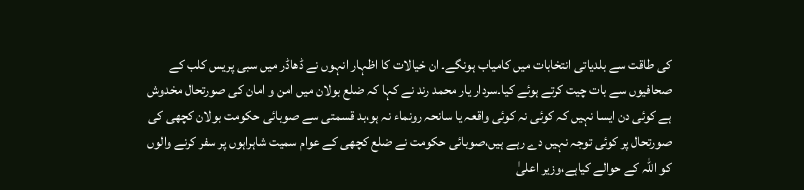کی طاقت سے بلدیاتی انتخابات میں کامیاب ہونگے۔ ان خیالات کا اظہار انہوں نے ڈھاڈر میں سبی پریس کلب کے صحافیوں سے بات چیت کرتے ہوئے کیا۔سردار یار محمد رند نے کہا کہ ضلع بولان میں امن و امان کی صورتحال مخدوش ہے کوئی دن ایسا نہیں کہ کوئی نہ کوئی واقعہ یا سانحہ رونماء نہ ہو،بد قسمتی سے صوبائی حکومت بولان کچھی کی صورتحال پر کوئی توجہ نہیں دے رہے ہیں،صوبائی حکومت نے ضلع کچھی کے عوام سمیت شاہراہوں پر سفر کرنے والوں کو اللہ کے حوالے کیاہے،وزیر اعلیٰ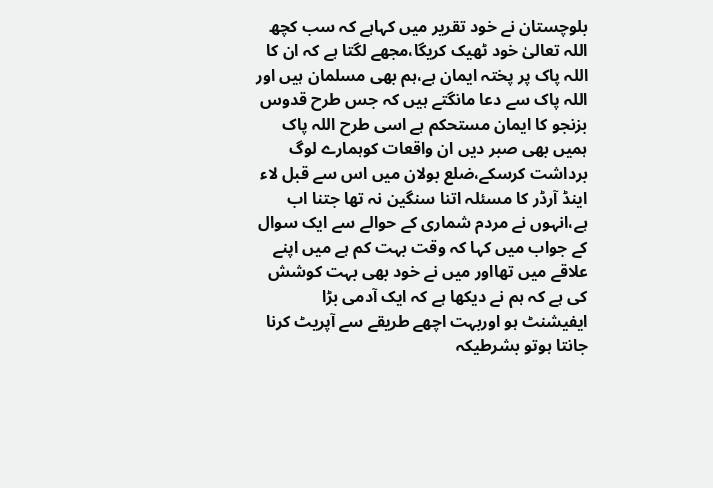بلوچستان نے خود تقریر میں کہاہے کہ سب کچھ اللہ تعالیٰ خود ٹھیک کریگا،مجھے لگتا ہے کہ ان کا اللہ پاک پر پختہ ایمان ہے،ہم بھی مسلمان ہیں اور اللہ پاک سے دعا مانگتے ہیں کہ جس طرح قدوس بزنجو کا ایمان مستحکم ہے اسی طرح اللہ پاک ہمیں بھی صبر دیں ان واقعات کوہمارے لوگ برداشت کرسکے،ضلع بولان میں اس سے قبل لاء اینڈ آرڈر کا مسئلہ اتنا سنگین نہ تھا جتنا اب ہے،انہوں نے مردم شماری کے حوالے سے ایک سوال کے جواب میں کہا کہ وقت بہت کم ہے میں اپنے علاقے میں تھااور میں نے خود بھی بہت کوشش کی ہے کہ ہم نے دیکھا ہے کہ ایک آدمی بڑا ایفیشنٹ ہو اوربہت اچھے طریقے سے آپریٹ کرنا جانتا ہوتو بشرطیکہ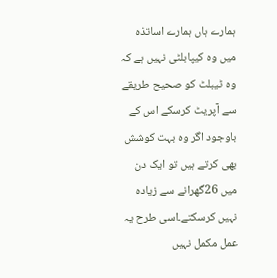ہمارے ہاں ہمارے اساتذہ میں وہ کیپابلٹی نہیں ہے کہ وہ ٹیبلٹ کو صحیح طریقے سے آپریٹ کرسکے اس کے باوجود اگر وہ بہت کوشش بھی کرتے ہیں تو ایک دن میں 26گھرانے سے زیادہ نہیں کرسکتے۔اسی طرح یہ عمل مکمل نہیں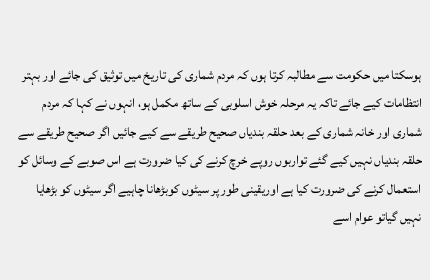ہوسکتا میں حکومت سے مطالبہ کرتا ہوں کہ مردم شماری کی تاریخ میں توثیق کی جائے اور بہتر انتظامات کیے جائے تاکہ یہ مرحلہ خوش اسلوبی کے ساتھ مکمل ہو، انہوں نے کہا کہ مردم شماری اور خانہ شماری کے بعد حلقہ بندیاں صحیح طریقے سے کیے جائیں اگر صحیح طریقے سے حلقہ بندیاں نہیں کیے گئے تواربوں روپے خرچ کرنے کی کیا ضرورت ہے اس صوبے کے وسائل کو استعمال کرنے کی ضرورت کیا ہے اوریقینی طور پر سیٹوں کوبڑھانا چاہیے اگر سیٹوں کو بڑھایا نہیں گیاتو عوام اسے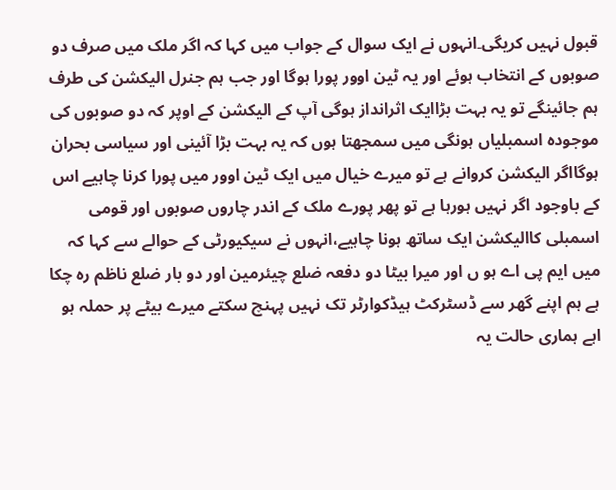قبول نہیں کریگی۔انہوں نے ایک سوال کے جواب میں کہا کہ اگر ملک میں صرف دو صوبوں کے انتخاب ہوئے اور یہ ٹین اوور پورا ہوگا اور جب ہم جنرل الیکشن کی طرف ہم جائینگے تو یہ بہت بڑاایک اثرانداز ہوگی آپ کے الیکشن کے اوپر کہ دو صوبوں کی موجودہ اسمبلیاں ہونگی میں سمجھتا ہوں کہ یہ بہت بڑا آئینی اور سیاسی بحران ہوگااگر الیکشن کروانے ہے تو میرے خیال میں ایک ٹین اوور میں پورا کرنا چاہیے اس کے باوجود اگر نہیں ہورہا ہے تو پھر پورے ملک کے اندر چاروں صوبوں اور قومی اسمبلی کاالیکشن ایک ساتھ ہونا چاہیے،انہوں نے سیکیورٹی کے حوالے سے کہا کہ میں ایم پی اے ہو ں اور میرا بیٹا دو دفعہ ضلع چیئرمین اور دو بار ضلع ناظم رہ چکا ہے ہم اپنے گھر سے ڈسٹرکٹ ہیڈکوارٹر تک نہیں پہنچ سکتے میرے بیٹے پر حملہ ہو اہے ہماری حالت یہ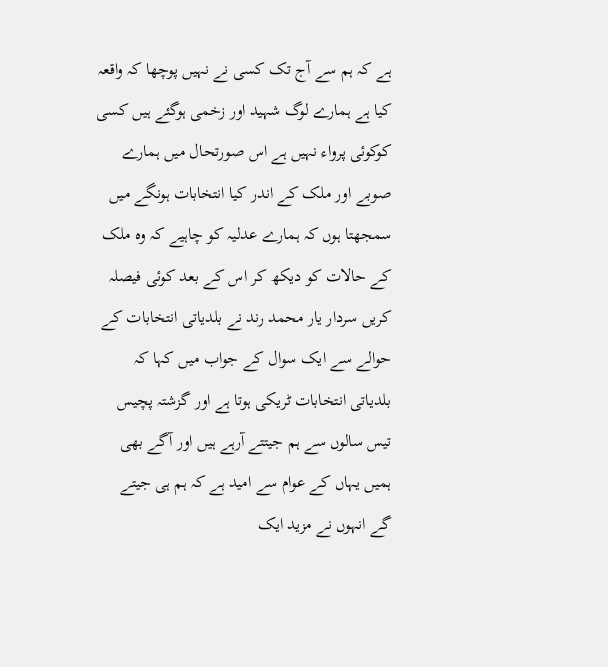ہے کہ ہم سے آج تک کسی نے نہیں پوچھا کہ واقعہ کیا ہے ہمارے لوگ شہید اور زخمی ہوگئے ہیں کسی کوکوئی پرواء نہیں ہے اس صورتحال میں ہمارے صوبے اور ملک کے اندر کیا انتخابات ہونگے میں سمجھتا ہوں کہ ہمارے عدلیہ کو چاہیے کہ وہ ملک کے حالات کو دیکھ کر اس کے بعد کوئی فیصلہ کریں سردار یار محمد رند نے بلدیاتی انتخابات کے حوالے سے ایک سوال کے جواب میں کہا کہ بلدیاتی انتخابات ٹریکی ہوتا ہے اور گزشتہ پچیس تیس سالوں سے ہم جیتتے آرہے ہیں اور آگے بھی ہمیں یہاں کے عوام سے امید ہے کہ ہم ہی جیتے گے انہوں نے مزید ایک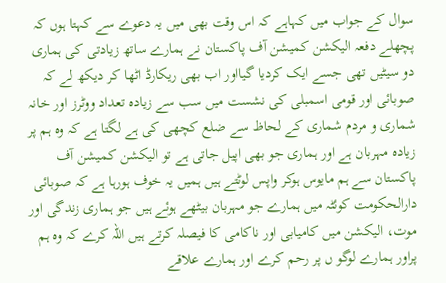سوال کے جواب میں کہاہے کہ اس وقت بھی میں یہ دعوے سے کہتا ہوں کہ پچھلے دفعہ الیکشن کمیشن آف پاکستان نے ہمارے ساتھ زیادتی کی ہماری دو سیٹیں تھی جسے ایک کردیا گیااور اب بھی ریکارڈ اٹھا کر دیکھ لے کہ صوبائی اور قومی اسمبلی کی نشست میں سب سے زیادہ تعداد ووٹرز اور خانہ شماری و مردم شماری کے لحاظ سے ضلع کچھی کی ہے لگتا ہے کہ وہ ہم پر زیادہ مہربان ہے اور ہماری جو بھی اپیل جاتی ہے تو الیکشن کمیشن آف پاکستان سے ہم مایوس ہوکر واپس لوٹتے ہیں ہمیں یہ خوف ہورہا ہے کہ صوبائی دارالحکومت کوئٹہ میں ہمارے جو مہربان بیٹھے ہوئے ہیں جو ہماری زندگی اور موت، الیکشن میں کامیابی اور ناکامی کا فیصلہ کرتے ہیں اللہ کرے کہ وہ ہم پراور ہمارے لوگو ں پر رحم کرے اور ہمارے علاقے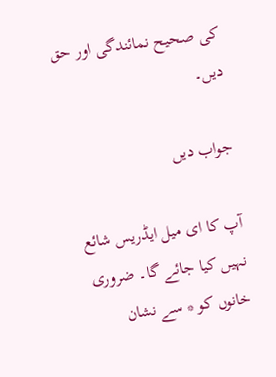کی صحیح نمائندگی اور حق دیں۔

جواب دیں

آپ کا ای میل ایڈریس شائع نہیں کیا جائے گا۔ ضروری خانوں کو * سے نشان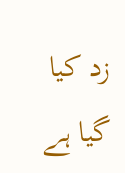زد کیا گیا ہے